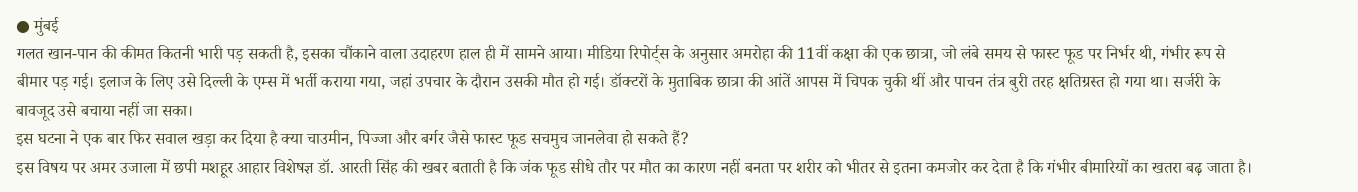● मुंबई
गलत खान-पान की कीमत कितनी भारी पड़ सकती है, इसका चौंकाने वाला उदाहरण हाल ही में सामने आया। मीडिया रिपोर्ट्स के अनुसार अमरोहा की 11वीं कक्षा की एक छात्रा, जो लंबे समय से फास्ट फूड पर निर्भर थी, गंभीर रूप से बीमार पड़ गई। इलाज के लिए उसे दिल्ली के एम्स में भर्ती कराया गया, जहां उपचार के दौरान उसकी मौत हो गई। डॉक्टरों के मुताबिक छात्रा की आंतें आपस में चिपक चुकी थीं और पाचन तंत्र बुरी तरह क्षतिग्रस्त हो गया था। सर्जरी के बावजूद उसे बचाया नहीं जा सका।
इस घटना ने एक बार फिर सवाल खड़ा कर दिया है क्या चाउमीन, पिज्जा और बर्गर जैसे फास्ट फूड सचमुच जानलेवा हो सकते हैं?
इस विषय पर अमर उजाला में छपी मशहूर आहार विशेषज्ञ डॉ. आरती सिंह की खबर बताती है कि जंक फूड सीधे तौर पर मौत का कारण नहीं बनता पर शरीर को भीतर से इतना कमजोर कर देता है कि गंभीर बीमारियों का खतरा बढ़ जाता है।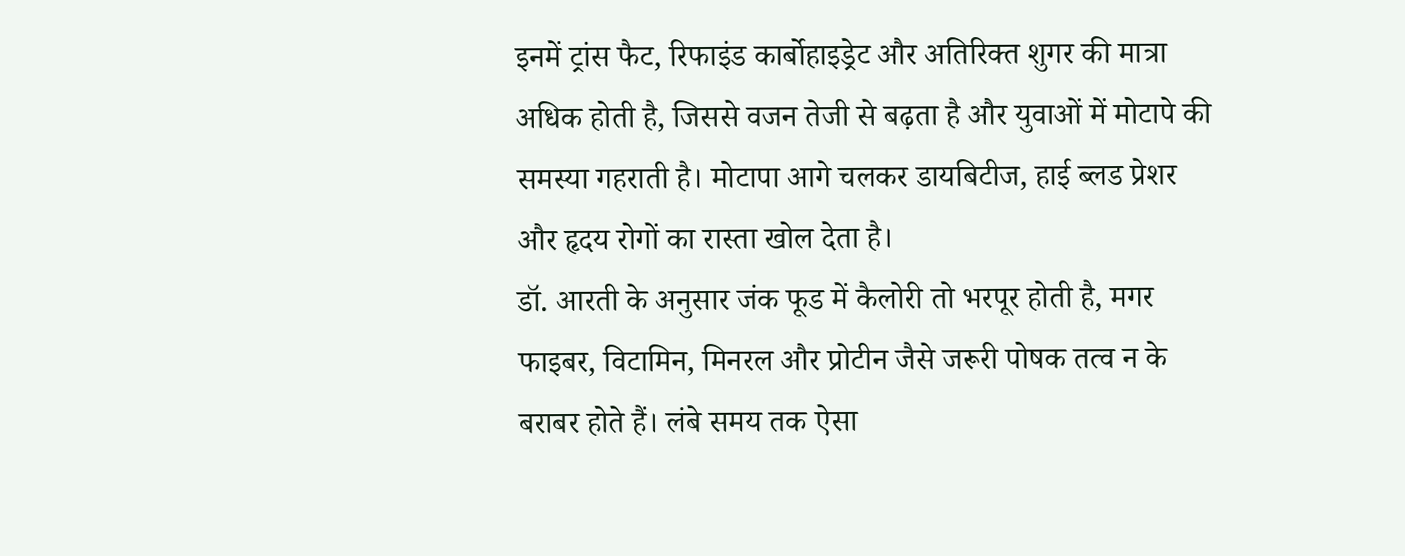इनमें ट्रांस फैट, रिफाइंड कार्बोहाइड्रेट और अतिरिक्त शुगर की मात्रा अधिक होती है, जिससे वजन तेजी से बढ़ता है और युवाओं में मोटापे की समस्या गहराती है। मोटापा आगे चलकर डायबिटीज, हाई ब्लड प्रेशर और हृदय रोगों का रास्ता खोल देता है।
डॉ. आरती के अनुसार जंक फूड में कैलोरी तो भरपूर होती है, मगर फाइबर, विटामिन, मिनरल और प्रोटीन जैसे जरूरी पोषक तत्व न के बराबर होते हैं। लंबे समय तक ऐसा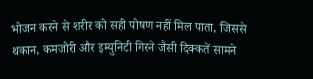भोजन करने से शरीर को सही पोषण नहीं मिल पाता, जिससे थकान, कमजोरी और इम्युनिटी गिरने जैसी दिक्कतें सामने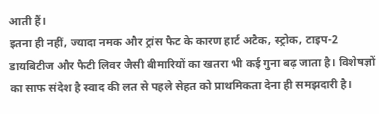आती हैं।
इतना ही नहीं, ज्यादा नमक और ट्रांस फैट के कारण हार्ट अटैक, स्ट्रोक, टाइप-2 डायबिटीज और फैटी लिवर जैसी बीमारियों का खतरा भी कई गुना बढ़ जाता है। विशेषज्ञों का साफ संदेश है स्वाद की लत से पहले सेहत को प्राथमिकता देना ही समझदारी है।